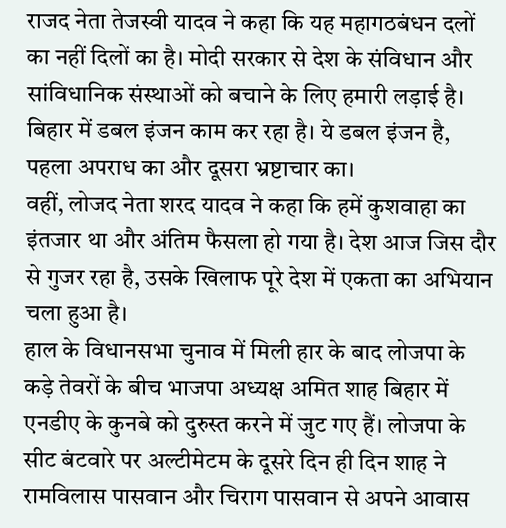राजद नेता तेजस्वी यादव ने कहा कि यह महागठबंधन दलों का नहीं दिलों का है। मोदी सरकार से देश के संविधान और सांविधानिक संस्थाओं को बचाने के लिए हमारी लड़ाई है। बिहार में डबल इंजन काम कर रहा है। ये डबल इंजन है, पहला अपराध का और दूसरा भ्रष्टाचार का।
वहीं, लोजद नेता शरद यादव ने कहा कि हमें कुशवाहा का इंतजार था और अंतिम फैसला हो गया है। देश आज जिस दौर से गुजर रहा है, उसके खिलाफ पूरे देश में एकता का अभियान चला हुआ है।
हाल के विधानसभा चुनाव में मिली हार के बाद लोजपा के कड़े तेवरों के बीच भाजपा अध्यक्ष अमित शाह बिहार में एनडीए के कुनबे को दुरुस्त करने में जुट गए हैं। लोजपा के सीट बंटवारे पर अल्टीमेटम के दूसरे दिन ही दिन शाह ने रामविलास पासवान और चिराग पासवान से अपने आवास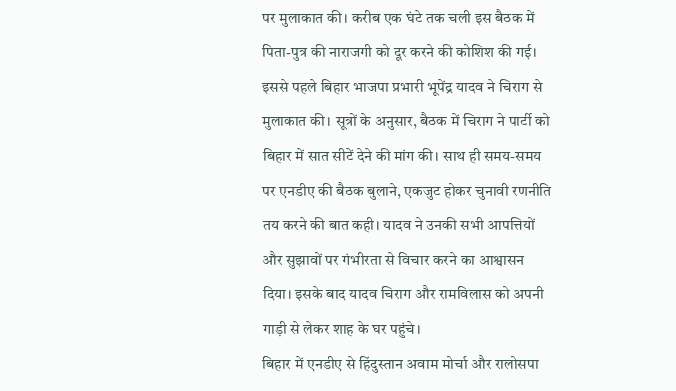पर मुलाकात की। करीब एक घंटे तक चली इस बैठक में पिता-पुत्र की नाराजगी को दूर करने की कोशिश की गई।
इससे पहले बिहार भाजपा प्रभारी भूपेंद्र यादव ने चिराग से मुलाकात की। सूत्रों के अनुसार, बैठक में चिराग ने पार्टी को बिहार में सात सीटें देने की मांग की। साथ ही समय-समय पर एनडीए की बैठक बुलाने, एकजुट होकर चुनावी रणनीति तय करने की बात कही। यादव ने उनकी सभी आपत्तियों और सुझावों पर गंभीरता से विचार करने का आश्वासन दिया। इसके बाद यादव चिराग और रामविलास को अपनी गाड़ी से लेकर शाह के घर पहुंचे।
बिहार में एनडीए से हिंदुस्तान अवाम मोर्चा और रालोसपा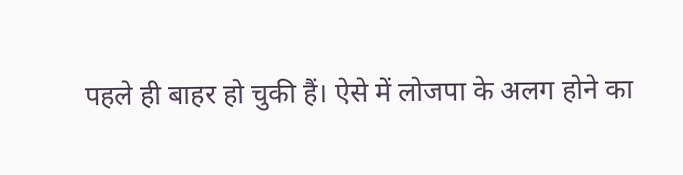पहले ही बाहर हो चुकी हैं। ऐसे में लोजपा के अलग होने का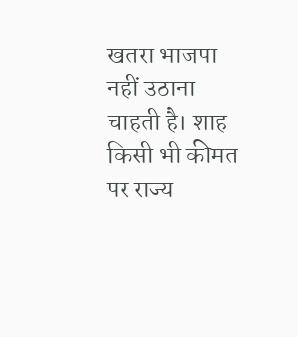खतरा भाजपा नहीं उठाना चाहती है। शाह किसी भी कीमत पर राज्य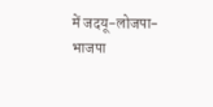में जदयू-लोजपा-भाजपा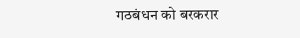गठबंधन को बरकरार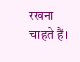रखना चाहते हैं।